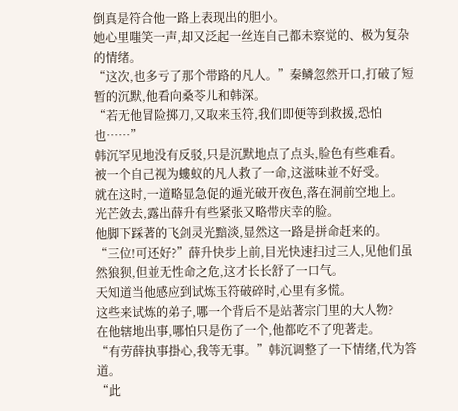倒真是符合他一路上表现出的胆小。
她心里嗤笑一声,却又泛起一丝连自己都未察觉的、极为复杂的情绪。
“这次,也多亏了那个带路的凡人。”秦鳞忽然开口,打破了短暂的沉默,他看向桑苓儿和韩深。
“若无他冒险掷刀,又取来玉符,我们即便等到救援,恐怕也……”
韩沉罕见地没有反驳,只是沉默地点了点头,脸色有些难看。
被一个自己视为螻蚁的凡人救了一命,这滋味並不好受。
就在这时,一道略显急促的遁光破开夜色,落在洞前空地上。
光芒敛去,露出薛升有些紧张又略带庆幸的脸。
他脚下踩著的飞剑灵光黯淡,显然这一路是拼命赶来的。
“三位!可还好?”薛升快步上前,目光快速扫过三人,见他们虽然狼狈,但並无性命之危,这才长长舒了一口气。
天知道当他感应到试炼玉符破碎时,心里有多慌。
这些来试炼的弟子,哪一个背后不是站著宗门里的大人物?
在他辖地出事,哪怕只是伤了一个,他都吃不了兜著走。
“有劳薛执事掛心,我等无事。”韩沉调整了一下情绪,代为答道。
“此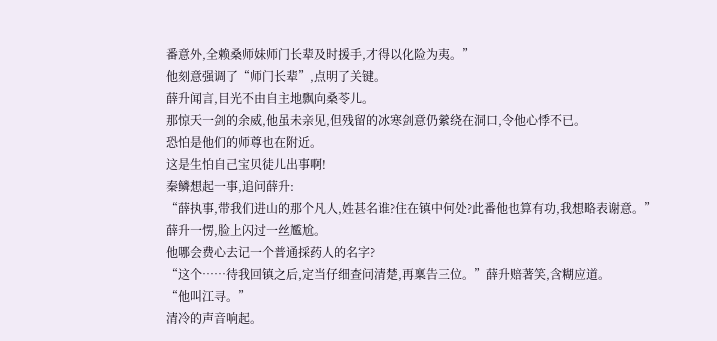番意外,全赖桑师妹师门长辈及时援手,才得以化险为夷。”
他刻意强调了“师门长辈”,点明了关键。
薛升闻言,目光不由自主地飘向桑苓儿。
那惊天一剑的余威,他虽未亲见,但残留的冰寒剑意仍縈绕在洞口,令他心悸不已。
恐怕是他们的师尊也在附近。
这是生怕自己宝贝徒儿出事啊!
秦鳞想起一事,追问薛升:
“薛执事,带我们进山的那个凡人,姓甚名谁?住在镇中何处?此番他也算有功,我想略表谢意。”
薛升一愣,脸上闪过一丝尷尬。
他哪会费心去记一个普通採药人的名字?
“这个……待我回镇之后,定当仔细查问清楚,再稟告三位。”薛升赔著笑,含糊应道。
“他叫江寻。”
清冷的声音响起。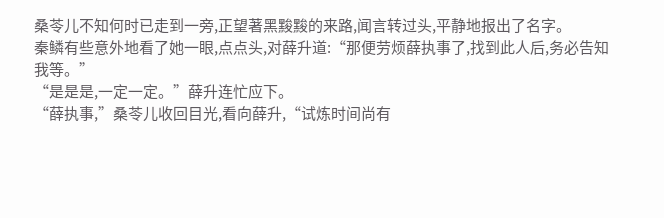桑苓儿不知何时已走到一旁,正望著黑黢黢的来路,闻言转过头,平静地报出了名字。
秦鳞有些意外地看了她一眼,点点头,对薛升道:“那便劳烦薛执事了,找到此人后,务必告知我等。”
“是是是,一定一定。”薛升连忙应下。
“薛执事,”桑苓儿收回目光,看向薛升,“试炼时间尚有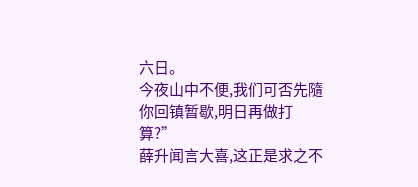六日。
今夜山中不便,我们可否先隨你回镇暂歇,明日再做打算?”
薛升闻言大喜,这正是求之不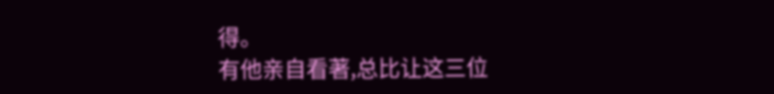得。
有他亲自看著,总比让这三位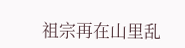祖宗再在山里乱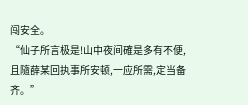闯安全。
“仙子所言极是!山中夜间確是多有不便,且隨薛某回执事所安顿,一应所需,定当备齐。”